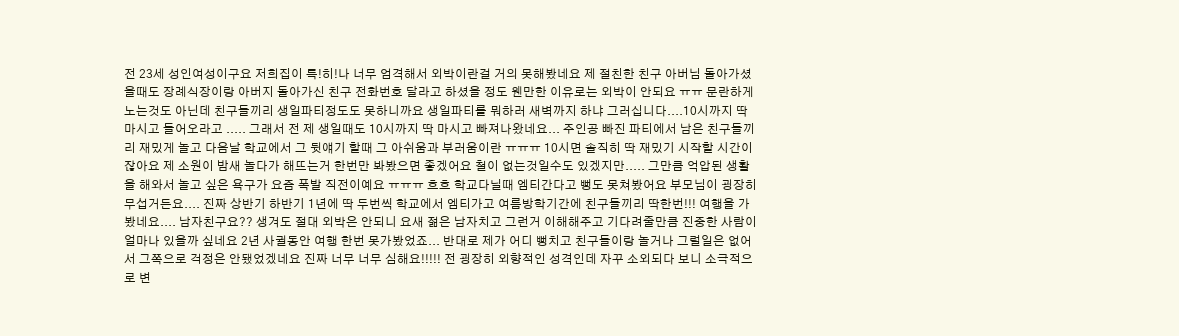전 23세 성인여성이구요 저희집이 특!히!나 너무 엄격해서 외박이란걸 거의 못해봤네요 제 절친한 친구 아버님 돌아가셨을때도 장례식장이랑 아버지 돌아가신 친구 전화번호 달라고 하셨을 정도 웬만한 이유로는 외박이 안되요 ㅠㅠ 문란하게 노는것도 아닌데 친구들끼리 생일파티정도도 못하니까요 생일파티를 뭐하러 새벽까지 하냐 그러십니다....10시까지 딱 마시고 들어오라고 ..... 그래서 전 제 생일때도 10시까지 딱 마시고 빠져나왔네요... 주인공 빠진 파티에서 남은 친구들끼리 재밌게 놀고 다음날 학교에서 그 뒷얘기 할때 그 아쉬움과 부러움이란 ㅠㅠㅠ 10시면 솔직히 딱 재밌기 시작할 시간이잖아요 제 소원이 밤새 놀다가 해뜨는거 한번만 봐봤으면 좋겠어요 철이 없는것일수도 있겠지만..... 그만큼 억압된 생활을 해와서 놀고 싶은 욕구가 요즘 폭발 직전이예요 ㅠㅠㅠ 흐흐 학교다닐때 엠티간다고 뻥도 못쳐봤어요 부모님이 굉장히 무섭거든요.... 진짜 상반기 하반기 1년에 딱 두번씩 학교에서 엠티가고 여름방학기간에 친구들끼리 딱한번!!! 여행을 가봤네요.... 남자친구요?? 생겨도 절대 외박은 안되니 요새 젊은 남자치고 그런거 이해해주고 기다려줄만큼 진중한 사람이 얼마나 있을까 싶네요 2년 사귈동안 여행 한번 못가봤었죠... 반대로 제가 어디 뻥치고 친구들이랑 놀거나 그럴일은 없어서 그쪽으로 걱정은 안됐었겠네요 진짜 너무 너무 심해요!!!!! 전 굉장히 외향적인 성격인데 자꾸 소외되다 보니 소극적으로 변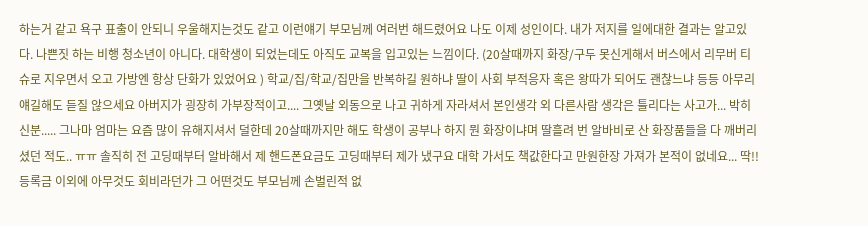하는거 같고 욕구 표출이 안되니 우울해지는것도 같고 이런얘기 부모님께 여러번 해드렸어요 나도 이제 성인이다. 내가 저지를 일에대한 결과는 알고있다. 나쁜짓 하는 비행 청소년이 아니다. 대학생이 되었는데도 아직도 교복을 입고있는 느낌이다. (20살때까지 화장/구두 못신게해서 버스에서 리무버 티슈로 지우면서 오고 가방엔 항상 단화가 있었어요 ) 학교/집/학교/집만을 반복하길 원하냐 딸이 사회 부적응자 혹은 왕따가 되어도 괜찮느냐 등등 아무리 얘길해도 듣질 않으세요 아버지가 굉장히 가부장적이고.... 그옛날 외동으로 나고 귀하게 자라셔서 본인생각 외 다른사람 생각은 틀리다는 사고가... 박히신분..... 그나마 엄마는 요즘 많이 유해지셔서 덜한데 20살때까지만 해도 학생이 공부나 하지 뭔 화장이냐며 딸흘려 번 알바비로 산 화장품들을 다 깨버리셨던 적도.. ㅠㅠ 솔직히 전 고딩때부터 알바해서 제 핸드폰요금도 고딩때부터 제가 냈구요 대학 가서도 책값한다고 만원한장 가져가 본적이 없네요... 딱!! 등록금 이외에 아무것도 회비라던가 그 어떤것도 부모님께 손벌린적 없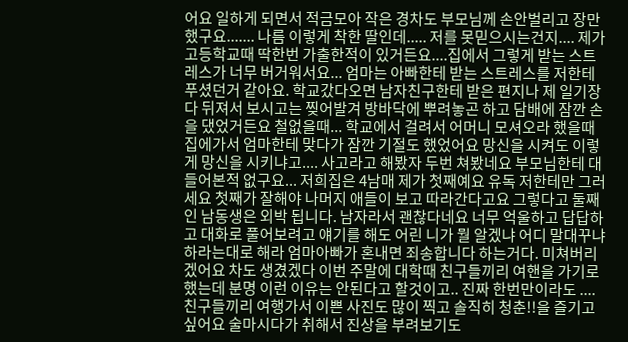어요 일하게 되면서 적금모아 작은 경차도 부모님께 손안벌리고 장만했구요....... 나름 이렇게 착한 딸인데..... 저를 못믿으시는건지.... 제가 고등학교때 딱한번 가출한적이 있거든요....집에서 그렇게 받는 스트레스가 너무 버거워서요... 엄마는 아빠한테 받는 스트레스를 저한테 푸셨던거 같아요. 학교갔다오면 남자친구한테 받은 편지나 제 일기장 다 뒤져서 보시고는 찢어발겨 방바닥에 뿌려놓곤 하고 담배에 잠깐 손을 댔었거든요 철없을때... 학교에서 걸려서 어머니 모셔오라 했을때 집에가서 엄마한테 맞다가 잠깐 기절도 했었어요 망신을 시켜도 이렇게 망신을 시키냐고.... 사고라고 해봤자 두번 쳐봤네요 부모님한테 대들어본적 없구요... 저희집은 4남매 제가 첫째예요 유독 저한테만 그러세요 첫째가 잘해야 나머지 애들이 보고 따라간다고요 그렇다고 둘째인 남동생은 외박 됩니다. 남자라서 괜찮다네요 너무 억울하고 답답하고 대화로 풀어보려고 얘기를 해도 어린 니가 뭘 알겠냐 어디 말대꾸냐 하라는대로 해라 엄마아빠가 혼내면 죄송합니다 하는거다. 미쳐버리겠어요 차도 생겼겠다 이번 주말에 대학때 친구들끼리 여핸을 가기로 했는데 분명 이런 이유는 안된다고 할것이고.. 진짜 한번만이라도 .... 친구들끼리 여행가서 이쁜 사진도 많이 찍고 솔직히 청춘!!을 즐기고 싶어요 술마시다가 취해서 진상을 부려보기도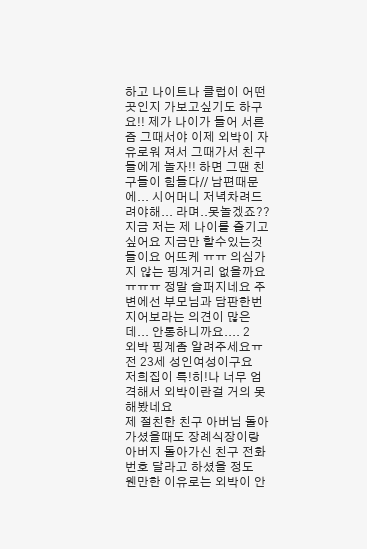하고 나이트나 클럽이 어떤곳인지 가보고싶기도 하구요!! 제가 나이가 들어 서른즘 그때서야 이제 외박이 자유로워 져서 그때가서 친구들에게 놀자!! 하면 그땐 친구들이 힘들다// 남편때문에... 시어머니 저녁차려드려야해... 라며..못놀겠죠?? 지금 저는 제 나이를 즐기고 싶어요 지금만 할수있는것들이요 어뜨케 ㅠㅠ 의심가지 않는 핑계거리 없을까요 ㅠㅠㅠ 정말 슬퍼지네요 주변에선 부모님과 담판한번 지어보라는 의견이 많은데... 안통하니까요.... 2
외박 핑계좀 알려주세요ㅠ
전 23세 성인여성이구요
저희집이 특!히!나 너무 엄격해서 외박이란걸 거의 못해봤네요
제 절친한 친구 아버님 돌아가셨을때도 장례식장이랑 아버지 돌아가신 친구 전화번호 달라고 하셨을 정도
웬만한 이유로는 외박이 안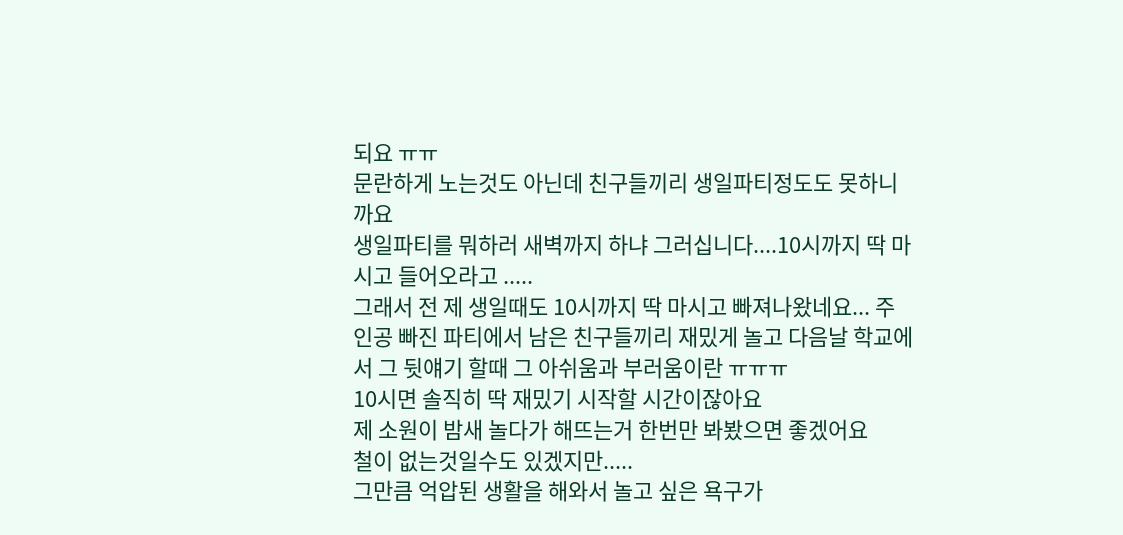되요 ㅠㅠ
문란하게 노는것도 아닌데 친구들끼리 생일파티정도도 못하니까요
생일파티를 뭐하러 새벽까지 하냐 그러십니다....10시까지 딱 마시고 들어오라고 .....
그래서 전 제 생일때도 10시까지 딱 마시고 빠져나왔네요... 주인공 빠진 파티에서 남은 친구들끼리 재밌게 놀고 다음날 학교에서 그 뒷얘기 할때 그 아쉬움과 부러움이란 ㅠㅠㅠ
10시면 솔직히 딱 재밌기 시작할 시간이잖아요
제 소원이 밤새 놀다가 해뜨는거 한번만 봐봤으면 좋겠어요
철이 없는것일수도 있겠지만.....
그만큼 억압된 생활을 해와서 놀고 싶은 욕구가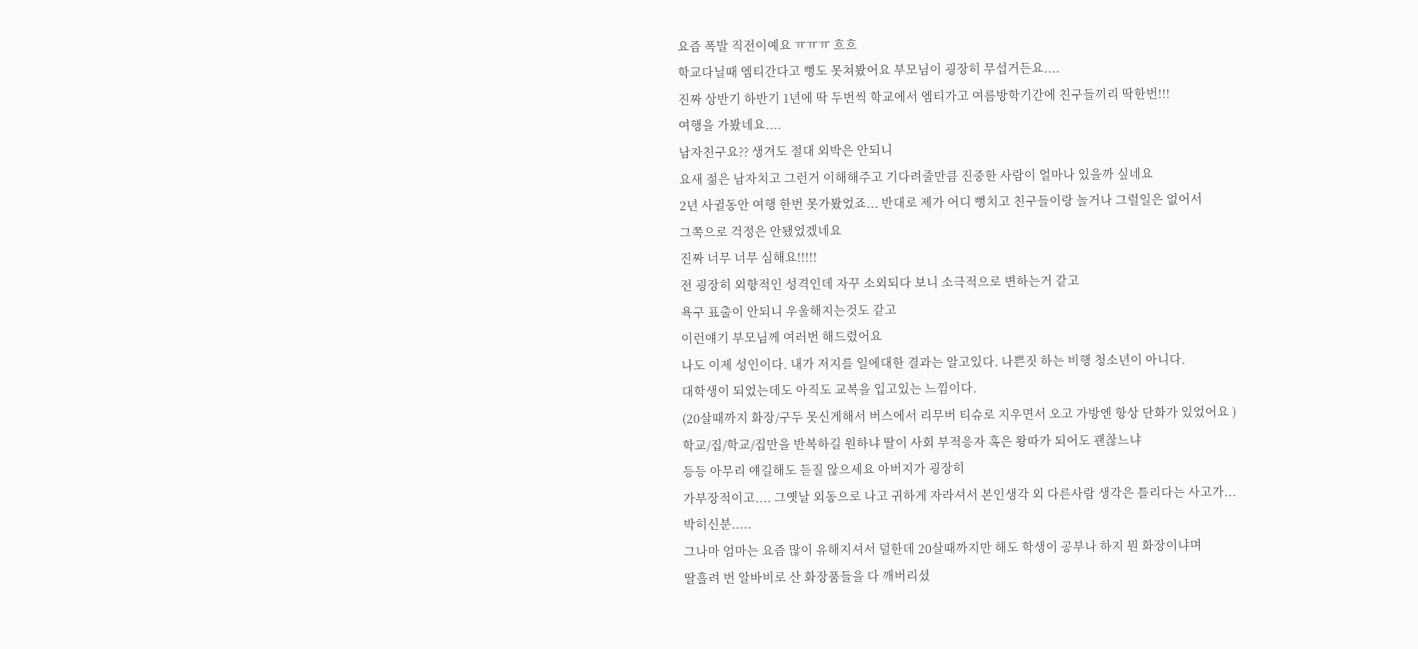요즘 폭발 직전이예요 ㅠㅠㅠ 흐흐
학교다닐때 엠티간다고 뻥도 못쳐봤어요 부모님이 굉장히 무섭거든요....
진짜 상반기 하반기 1년에 딱 두번씩 학교에서 엠티가고 여름방학기간에 친구들끼리 딱한번!!!
여행을 가봤네요....
남자친구요?? 생겨도 절대 외박은 안되니
요새 젊은 남자치고 그런거 이해해주고 기다려줄만큼 진중한 사람이 얼마나 있을까 싶네요
2년 사귈동안 여행 한번 못가봤었죠... 반대로 제가 어디 뻥치고 친구들이랑 놀거나 그럴일은 없어서
그쪽으로 걱정은 안됐었겠네요
진짜 너무 너무 심해요!!!!!
전 굉장히 외향적인 성격인데 자꾸 소외되다 보니 소극적으로 변하는거 같고
욕구 표출이 안되니 우울해지는것도 같고
이런얘기 부모님께 여러번 해드렸어요
나도 이제 성인이다. 내가 저지를 일에대한 결과는 알고있다. 나쁜짓 하는 비행 청소년이 아니다.
대학생이 되었는데도 아직도 교복을 입고있는 느낌이다.
(20살때까지 화장/구두 못신게해서 버스에서 리무버 티슈로 지우면서 오고 가방엔 항상 단화가 있었어요 )
학교/집/학교/집만을 반복하길 원하냐 딸이 사회 부적응자 혹은 왕따가 되어도 괜찮느냐
등등 아무리 얘길해도 듣질 않으세요 아버지가 굉장히
가부장적이고.... 그옛날 외동으로 나고 귀하게 자라셔서 본인생각 외 다른사람 생각은 틀리다는 사고가...
박히신분.....
그나마 엄마는 요즘 많이 유해지셔서 덜한데 20살때까지만 해도 학생이 공부나 하지 뭔 화장이냐며
딸흘려 번 알바비로 산 화장품들을 다 깨버리셨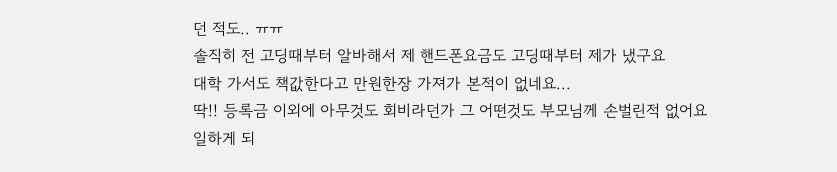던 적도.. ㅠㅠ
솔직히 전 고딩때부터 알바해서 제 핸드폰요금도 고딩때부터 제가 냈구요
대학 가서도 책값한다고 만원한장 가져가 본적이 없네요...
딱!! 등록금 이외에 아무것도 회비라던가 그 어떤것도 부모님께 손벌린적 없어요
일하게 되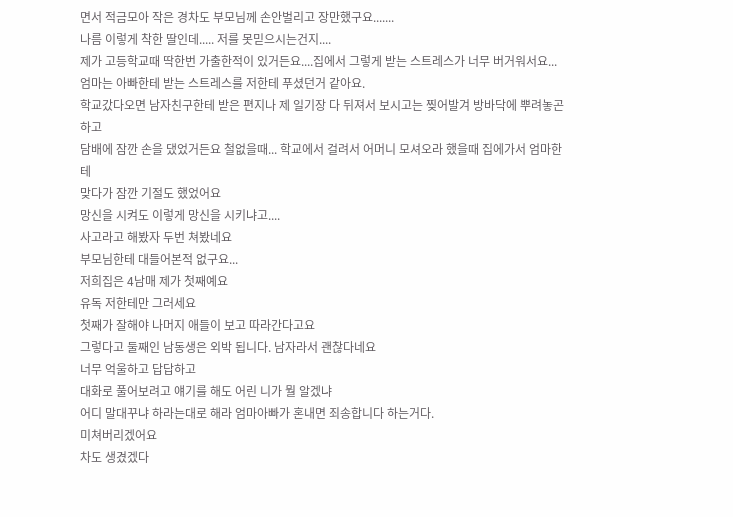면서 적금모아 작은 경차도 부모님께 손안벌리고 장만했구요.......
나름 이렇게 착한 딸인데..... 저를 못믿으시는건지....
제가 고등학교때 딱한번 가출한적이 있거든요....집에서 그렇게 받는 스트레스가 너무 버거워서요...
엄마는 아빠한테 받는 스트레스를 저한테 푸셨던거 같아요.
학교갔다오면 남자친구한테 받은 편지나 제 일기장 다 뒤져서 보시고는 찢어발겨 방바닥에 뿌려놓곤 하고
담배에 잠깐 손을 댔었거든요 철없을때... 학교에서 걸려서 어머니 모셔오라 했을때 집에가서 엄마한테
맞다가 잠깐 기절도 했었어요
망신을 시켜도 이렇게 망신을 시키냐고....
사고라고 해봤자 두번 쳐봤네요
부모님한테 대들어본적 없구요...
저희집은 4남매 제가 첫째예요
유독 저한테만 그러세요
첫째가 잘해야 나머지 애들이 보고 따라간다고요
그렇다고 둘째인 남동생은 외박 됩니다. 남자라서 괜찮다네요
너무 억울하고 답답하고
대화로 풀어보려고 얘기를 해도 어린 니가 뭘 알겠냐
어디 말대꾸냐 하라는대로 해라 엄마아빠가 혼내면 죄송합니다 하는거다.
미쳐버리겠어요
차도 생겼겠다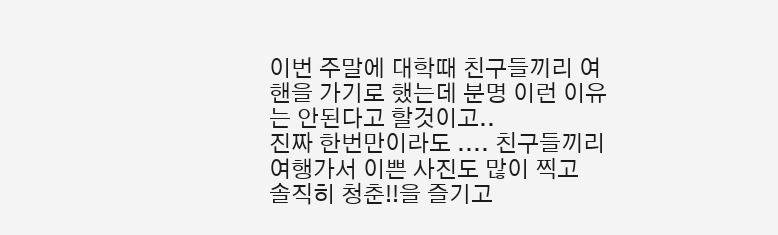이번 주말에 대학때 친구들끼리 여핸을 가기로 했는데 분명 이런 이유는 안된다고 할것이고..
진짜 한번만이라도 .... 친구들끼리 여행가서 이쁜 사진도 많이 찍고
솔직히 청춘!!을 즐기고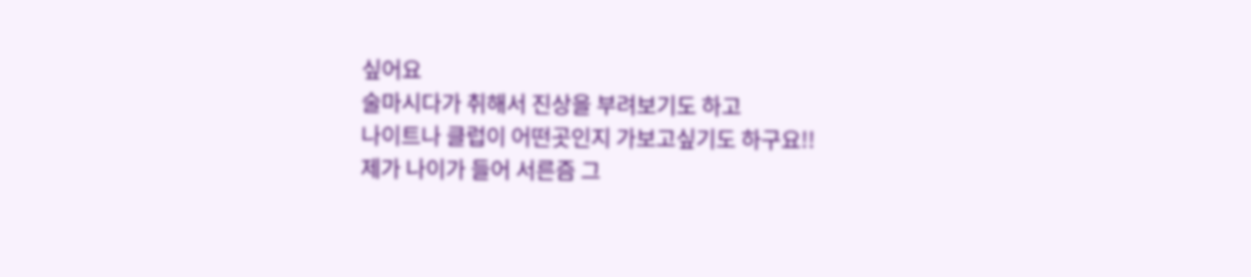싶어요
술마시다가 취해서 진상을 부려보기도 하고
나이트나 클럽이 어떤곳인지 가보고싶기도 하구요!!
제가 나이가 들어 서른즘 그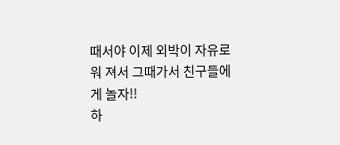때서야 이제 외박이 자유로워 져서 그때가서 친구들에게 놀자!!
하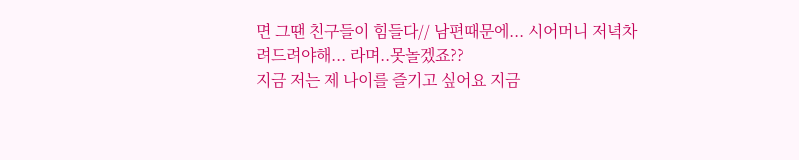면 그땐 친구들이 힘들다// 남편때문에... 시어머니 저녁차려드려야해... 라며..못놀겠죠??
지금 저는 제 나이를 즐기고 싶어요 지금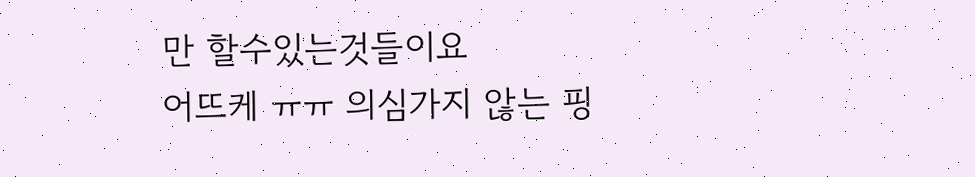만 할수있는것들이요
어뜨케 ㅠㅠ 의심가지 않는 핑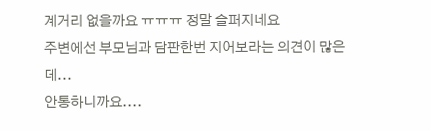계거리 없을까요 ㅠㅠㅠ 정말 슬퍼지네요
주변에선 부모님과 담판한번 지어보라는 의견이 많은데...
안통하니까요....